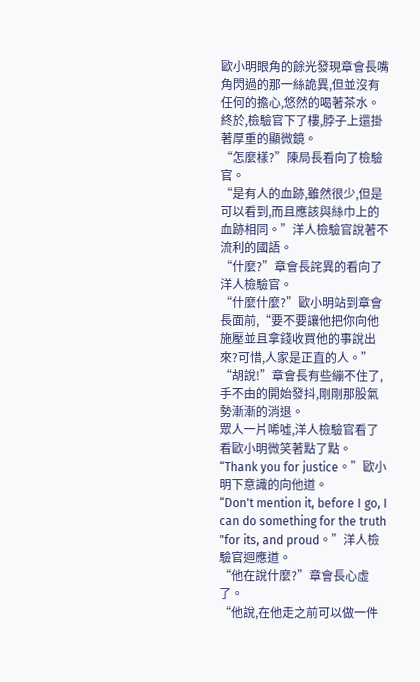歐小明眼角的餘光發現章會長嘴角閃過的那一絲詭異,但並沒有任何的擔心,悠然的喝著茶水。
終於,檢驗官下了樓,脖子上還掛著厚重的顯微鏡。
“怎麼樣?”陳局長看向了檢驗官。
“是有人的血跡,雖然很少,但是可以看到,而且應該與絲巾上的血跡相同。”洋人檢驗官說著不流利的國語。
“什麼?”章會長詫異的看向了洋人檢驗官。
“什麼什麼?”歐小明站到章會長面前,“要不要讓他把你向他施壓並且拿錢收買他的事說出來?可惜,人家是正直的人。”
“胡說!”章會長有些繃不住了,手不由的開始發抖,剛剛那股氣勢漸漸的消退。
眾人一片唏噓,洋人檢驗官看了看歐小明微笑著點了點。
“Thank you for justice。”歐小明下意識的向他道。
“Don't mention it, before I go, I can do something for the truth "for its, and proud。”洋人檢驗官迴應道。
“他在說什麼?”章會長心虛了。
“他說,在他走之前可以做一件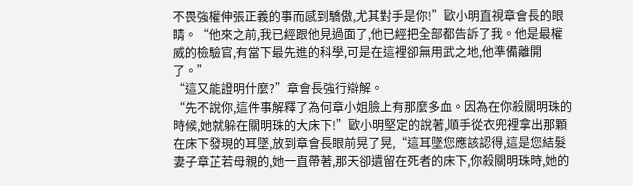不畏強權伸張正義的事而感到驕傲,尤其對手是你!”歐小明直視章會長的眼睛。“他來之前,我已經跟他見過面了,他已經把全部都告訴了我。他是最權威的檢驗官,有當下最先進的科學,可是在這裡卻無用武之地,他準備離開了。”
“這又能證明什麼?”章會長強行辯解。
“先不說你,這件事解釋了為何章小姐臉上有那麼多血。因為在你殺關明珠的時候,她就躲在關明珠的大床下!”歐小明堅定的說著,順手從衣兜裡拿出那顆在床下發現的耳墜,放到章會長眼前晃了晃,“這耳墜您應該認得,這是您結髮妻子章芷若母親的,她一直帶著,那天卻遺留在死者的床下,你殺關明珠時,她的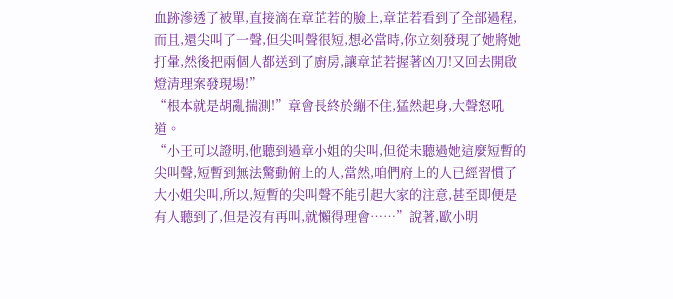血跡滲透了被單,直接滴在章芷若的臉上,章芷若看到了全部過程,而且,還尖叫了一聲,但尖叫聲很短,想必當時,你立刻發現了她將她打暈,然後把兩個人都送到了廚房,讓章芷若握著凶刀!又回去開啟燈清理案發現場!”
“根本就是胡亂揣測!”章會長終於繃不住,猛然起身,大聲怒吼道。
“小王可以證明,他聽到過章小姐的尖叫,但從未聽過她這麼短暫的尖叫聲,短暫到無法驚動俯上的人,當然,咱們府上的人已經習慣了大小姐尖叫,所以,短暫的尖叫聲不能引起大家的注意,甚至即便是有人聽到了,但是沒有再叫,就懶得理會……”說著,歐小明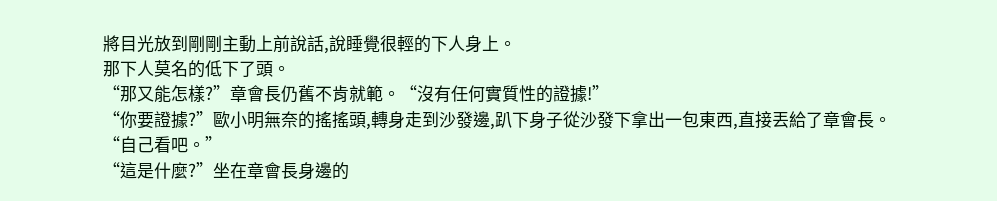將目光放到剛剛主動上前說話,說睡覺很輕的下人身上。
那下人莫名的低下了頭。
“那又能怎樣?”章會長仍舊不肯就範。“沒有任何實質性的證據!”
“你要證據?”歐小明無奈的搖搖頭,轉身走到沙發邊,趴下身子從沙發下拿出一包東西,直接丟給了章會長。“自己看吧。”
“這是什麼?”坐在章會長身邊的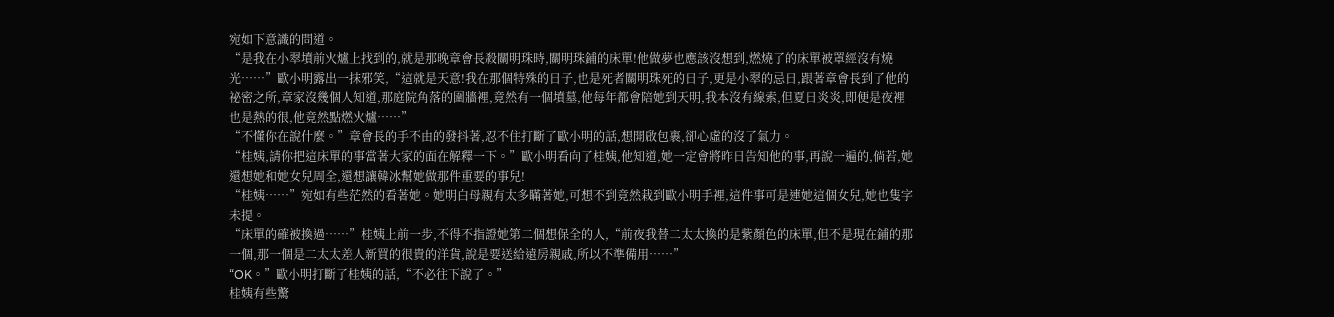宛如下意識的問道。
“是我在小翠墳前火爐上找到的,就是那晚章會長殺關明珠時,關明珠鋪的床單!他做夢也應該沒想到,燃燒了的床單被罩經沒有燒光……”歐小明露出一抹邪笑,“這就是天意!我在那個特殊的日子,也是死者關明珠死的日子,更是小翠的忌日,跟著章會長到了他的祕密之所,章家沒幾個人知道,那庭院角落的圍牆裡,竟然有一個墳墓,他每年都會陪她到天明,我本沒有線索,但夏日炎炎,即便是夜裡也是熱的很,他竟然點燃火爐……”
“不懂你在說什麼。”章會長的手不由的發抖著,忍不住打斷了歐小明的話,想開啟包裹,卻心虛的沒了氣力。
“桂姨,請你把這床單的事當著大家的面在解釋一下。”歐小明看向了桂姨,他知道,她一定會將昨日告知他的事,再說一遍的,倘若,她還想她和她女兒周全,還想讓韓冰幫她做那件重要的事兒!
“桂姨……”宛如有些茫然的看著她。她明白母親有太多瞞著她,可想不到竟然栽到歐小明手裡,這件事可是連她這個女兒,她也隻字未提。
“床單的確被換過……”桂姨上前一步,不得不指證她第二個想保全的人,“前夜我替二太太換的是紫顏色的床單,但不是現在鋪的那一個,那一個是二太太差人新買的很貴的洋貨,說是要送給遠房親戚,所以不準備用……”
“OK。”歐小明打斷了桂姨的話,“不必往下說了。”
桂姨有些驚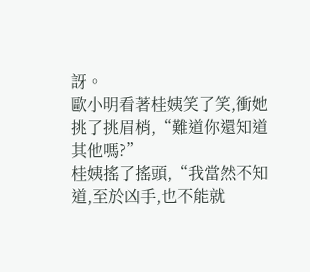訝。
歐小明看著桂姨笑了笑,衝她挑了挑眉梢,“難道你還知道其他嗎?”
桂姨搖了搖頭,“我當然不知道,至於凶手,也不能就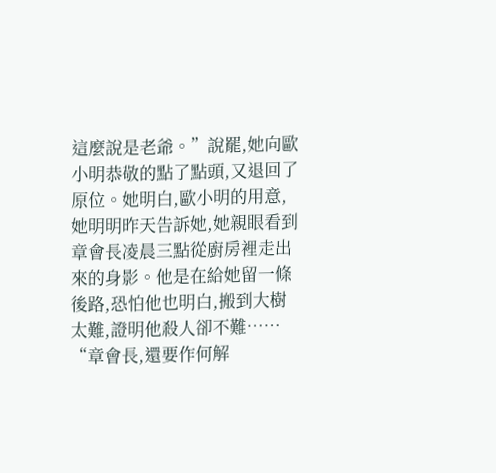這麼說是老爺。”說罷,她向歐小明恭敬的點了點頭,又退回了原位。她明白,歐小明的用意,她明明昨天告訴她,她親眼看到章會長凌晨三點從廚房裡走出來的身影。他是在給她留一條後路,恐怕他也明白,搬到大樹太難,證明他殺人卻不難……
“章會長,還要作何解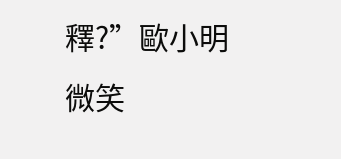釋?”歐小明微笑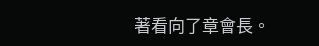著看向了章會長。